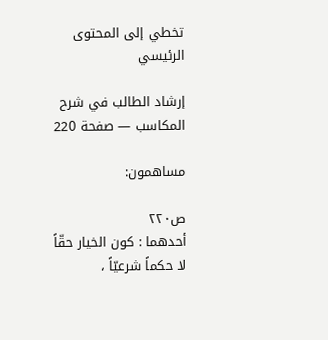تخطي إلى المحتوى الرئيسي

إرشاد الطالب في شرح المكاسب — صفحة 220

مساهمون:

ص٢٢٠
أحدهما : كون الخيار حقّاً لا حكماً شرعيّاً ،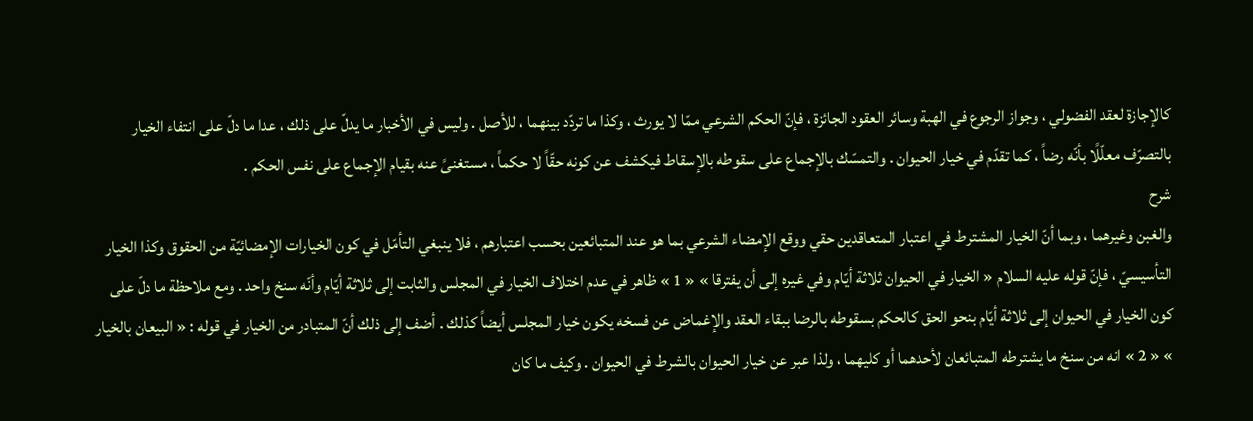كالإجازة لعقد الفضولي ، وجواز الرجوع في الهبة وسائر العقود الجائزة ، فإنّ الحكم الشرعي ممّا لا يورث ، وكذا ما تردّد بينهما ، للأصل . وليس في الأخبار ما يدلّ على ذلك ، عدا ما دلّ على انتفاء الخيار بالتصرّف معلّلًا بأنّه رضاً ، كما تقدّم في خيار الحيوان . والتمسّك بالإجماع على سقوطه بالإسقاط فيكشف عن كونه حقّاً لا حكماً ، مستغنىً عنه بقيام الإجماع على نفس الحكم .
شرح
والغبن وغيرهما ، وبما أنّ الخيار المشترط في اعتبار المتعاقدين حقي ووقع الإمضاء الشرعي بما هو عند المتبائعين بحسب اعتبارهم ، فلا ينبغي التأمّل في كون الخيارات الإمضائيّة من الحقوق وكذا الخيار التأسيسيّ ، فإنّ قوله عليه السلام « الخيار في الحيوان ثلاثة أيّام وفي غيره إلى أن يفترقا » « 1 » ظاهر في عدم اختلاف الخيار في المجلس والثابت إلى ثلاثة أيّام وأنّه سنخ واحد . ومع ملاحظة ما دلّ على كون الخيار في الحيوان إلى ثلاثة أيّام بنحو الحق كالحكم بسقوطه بالرضا ببقاء العقد والإغماض عن فسخه يكون خيار المجلس أيضاً كذلك . أضف إلى ذلك أنّ المتبادر من الخيار في قوله : « البيعان بالخيار » « 2 » انه من سنخ ما يشترطه المتبائعان لأحدهما أو كليهما ، ولذا عبر عن خيار الحيوان بالشرط في الحيوان . وكيف ما كان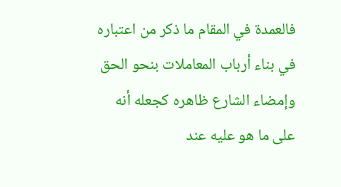فالعمدة في المقام ما ذكر من اعتباره في بناء أرباب المعاملات بنحو الحق وإمضاء الشارع ظاهره كجعله أنه على ما هو عليه عند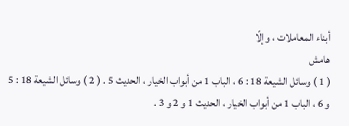أبناء المعاملات ، وإلّا
هامش
( 1 ) وسائل الشيعة 18 : 6 ، الباب 1 من أبواب الخيار ، الحديث 5 . ( 2 ) وسائل الشيعة 18 : 5 و 6 ، الباب 1 من أبواب الخيار ، الحديث 1 و 2 و 3 .